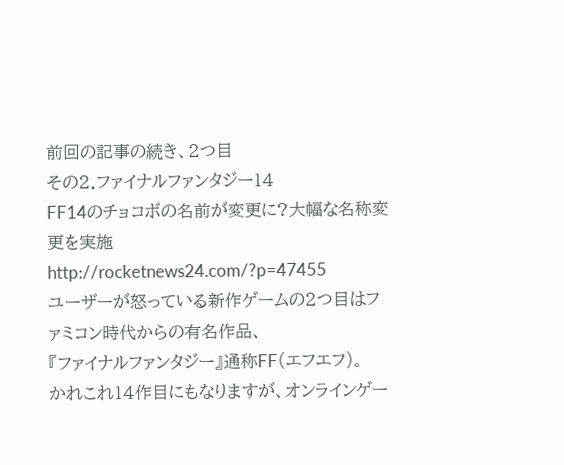前回の記事の続き、2つ目
その2.ファイナルファンタジー14
FF14のチョコボの名前が変更に?大幅な名称変更を実施
http://rocketnews24.com/?p=47455
ユーザーが怒っている新作ゲームの2つ目はファミコン時代からの有名作品、
『ファイナルファンタジー』通称FF(エフエフ)。
かれこれ14作目にもなりますが、オンラインゲー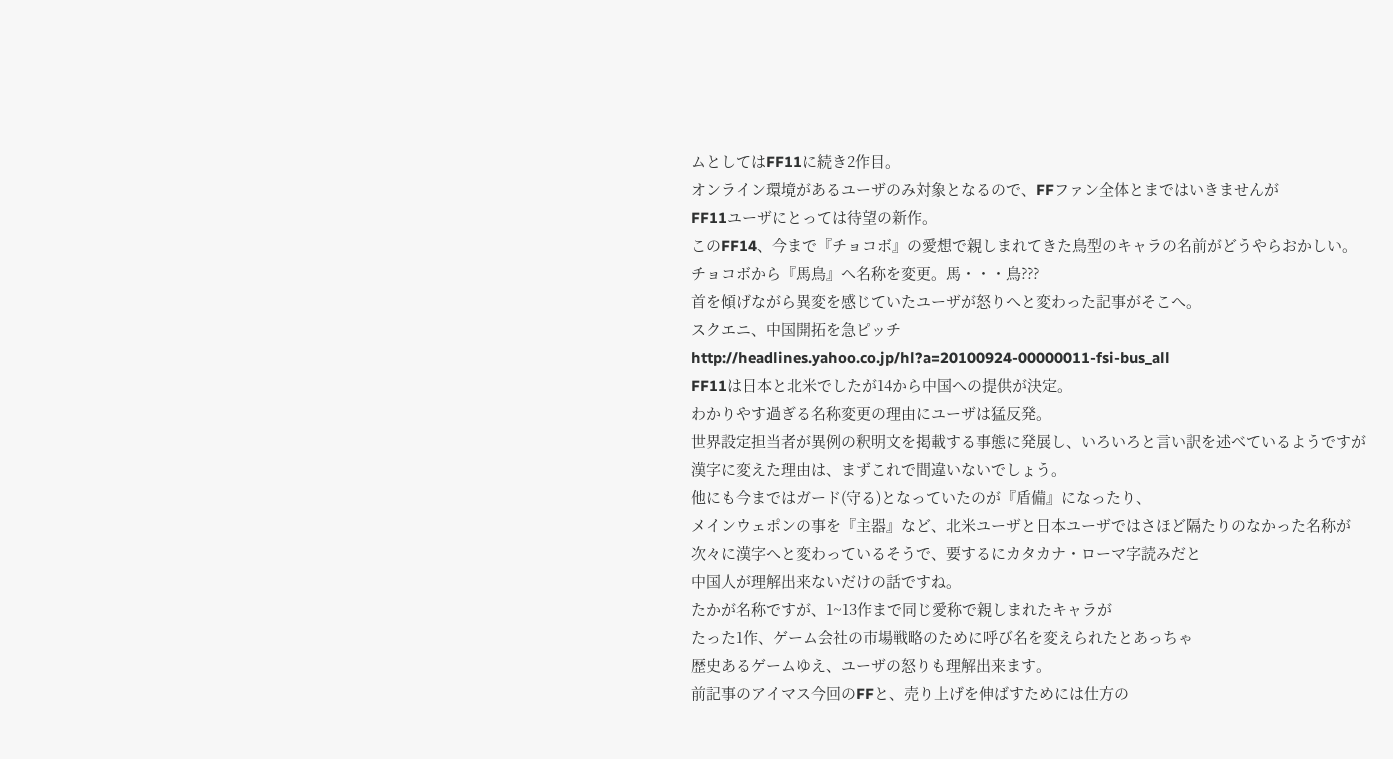ムとしてはFF11に続き2作目。
オンライン環境があるユーザのみ対象となるので、FFファン全体とまではいきませんが
FF11ユーザにとっては待望の新作。
このFF14、今まで『チョコボ』の愛想で親しまれてきた鳥型のキャラの名前がどうやらおかしい。
チョコボから『馬鳥』へ名称を変更。馬・・・鳥???
首を傾げながら異変を感じていたユーザが怒りへと変わった記事がそこへ。
スクエニ、中国開拓を急ピッチ
http://headlines.yahoo.co.jp/hl?a=20100924-00000011-fsi-bus_all
FF11は日本と北米でしたが14から中国への提供が決定。
わかりやす過ぎる名称変更の理由にユーザは猛反発。
世界設定担当者が異例の釈明文を掲載する事態に発展し、いろいろと言い訳を述べているようですが
漢字に変えた理由は、まずこれで間違いないでしょう。
他にも今まではガード(守る)となっていたのが『盾備』になったり、
メインウェポンの事を『主器』など、北米ユーザと日本ユーザではさほど隔たりのなかった名称が
次々に漢字へと変わっているそうで、要するにカタカナ・ローマ字読みだと
中国人が理解出来ないだけの話ですね。
たかが名称ですが、1~13作まで同じ愛称で親しまれたキャラが
たった1作、ゲーム会社の市場戦略のために呼び名を変えられたとあっちゃ
歴史あるゲームゆえ、ユーザの怒りも理解出来ます。
前記事のアイマス今回のFFと、売り上げを伸ばすためには仕方の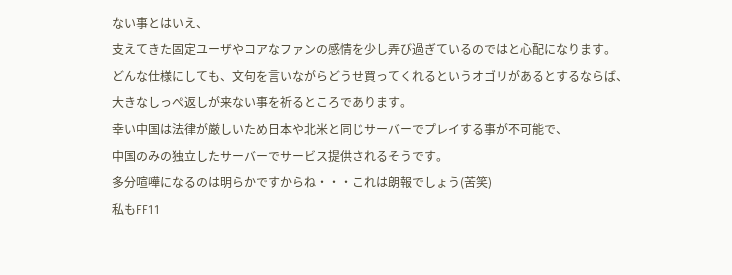ない事とはいえ、
支えてきた固定ユーザやコアなファンの感情を少し弄び過ぎているのではと心配になります。
どんな仕様にしても、文句を言いながらどうせ買ってくれるというオゴリがあるとするならば、
大きなしっぺ返しが来ない事を祈るところであります。
幸い中国は法律が厳しいため日本や北米と同じサーバーでプレイする事が不可能で、
中国のみの独立したサーバーでサービス提供されるそうです。
多分喧嘩になるのは明らかですからね・・・これは朗報でしょう(苦笑)
私もFF11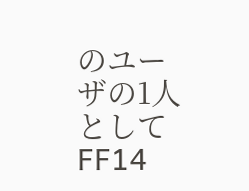のユーザの1人としてFF14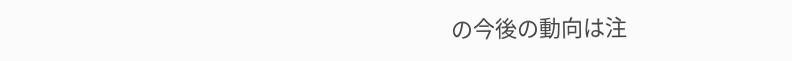の今後の動向は注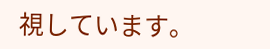視しています。